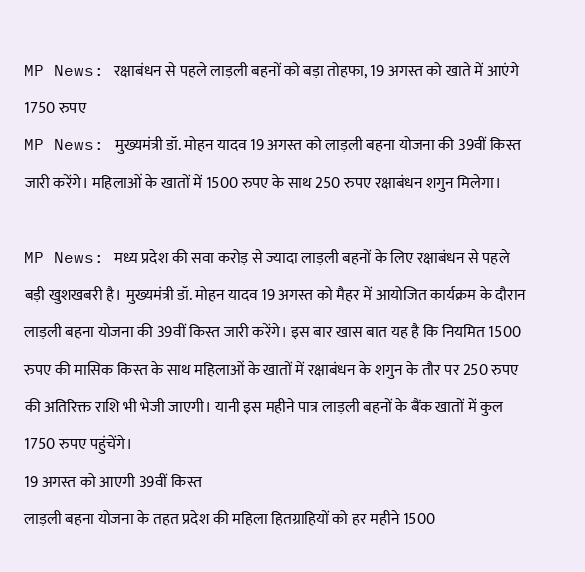MP News: रक्षाबंधन से पहले लाड़ली बहनों को बड़ा तोहफा, 19 अगस्त को खाते में आएंगे 1750 रुपए
MP News: मुख्यमंत्री डॉ. मोहन यादव 19 अगस्त को लाड़ली बहना योजना की 39वीं किस्त जारी करेंगे। महिलाओं के खातों में 1500 रुपए के साथ 250 रुपए रक्षाबंधन शगुन मिलेगा।

MP News: मध्य प्रदेश की सवा करोड़ से ज्यादा लाड़ली बहनों के लिए रक्षाबंधन से पहले बड़ी खुशखबरी है। मुख्यमंत्री डॉ. मोहन यादव 19 अगस्त को मैहर में आयोजित कार्यक्रम के दौरान लाड़ली बहना योजना की 39वीं किस्त जारी करेंगे। इस बार खास बात यह है कि नियमित 1500 रुपए की मासिक किस्त के साथ महिलाओं के खातों में रक्षाबंधन के शगुन के तौर पर 250 रुपए की अतिरिक्त राशि भी भेजी जाएगी। यानी इस महीने पात्र लाड़ली बहनों के बैंक खातों में कुल 1750 रुपए पहुंचेंगे।
19 अगस्त को आएगी 39वीं किस्त
लाड़ली बहना योजना के तहत प्रदेश की महिला हितग्राहियों को हर महीने 1500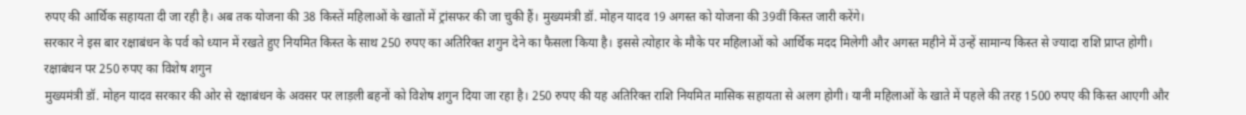रुपए की आर्थिक सहायता दी जा रही है। अब तक योजना की 38 किस्तें महिलाओं के खातों में ट्रांसफर की जा चुकी हैं। मुख्यमंत्री डॉ. मोहन यादव 19 अगस्त को योजना की 39वीं किस्त जारी करेंगे।
सरकार ने इस बार रक्षाबंधन के पर्व को ध्यान में रखते हुए नियमित किस्त के साथ 250 रुपए का अतिरिक्त शगुन देने का फैसला किया है। इससे त्योहार के मौके पर महिलाओं को आर्थिक मदद मिलेगी और अगस्त महीने में उन्हें सामान्य किस्त से ज्यादा राशि प्राप्त होगी।
रक्षाबंधन पर 250 रुपए का विशेष शगुन
मुख्यमंत्री डॉ. मोहन यादव सरकार की ओर से रक्षाबंधन के अवसर पर लाड़ली बहनों को विशेष शगुन दिया जा रहा है। 250 रुपए की यह अतिरिक्त राशि नियमित मासिक सहायता से अलग होगी। यानी महिलाओं के खाते में पहले की तरह 1500 रुपए की किस्त आएगी और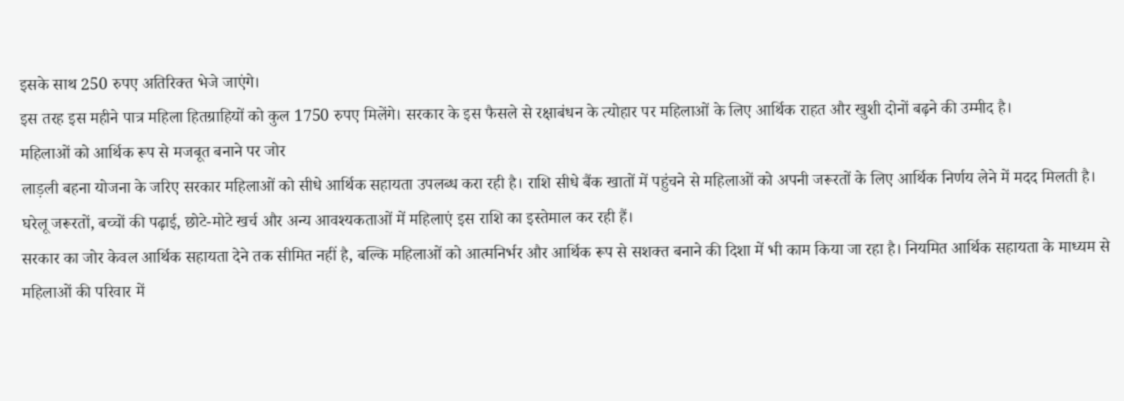इसके साथ 250 रुपए अतिरिक्त भेजे जाएंगे।
इस तरह इस महीने पात्र महिला हितग्राहियों को कुल 1750 रुपए मिलेंगे। सरकार के इस फैसले से रक्षाबंधन के त्योहार पर महिलाओं के लिए आर्थिक राहत और खुशी दोनों बढ़ने की उम्मीद है।
महिलाओं को आर्थिक रूप से मजबूत बनाने पर जोर
लाड़ली बहना योजना के जरिए सरकार महिलाओं को सीधे आर्थिक सहायता उपलब्ध करा रही है। राशि सीधे बैंक खातों में पहुंचने से महिलाओं को अपनी जरूरतों के लिए आर्थिक निर्णय लेने में मदद मिलती है। घरेलू जरूरतों, बच्चों की पढ़ाई, छोटे-मोटे खर्च और अन्य आवश्यकताओं में महिलाएं इस राशि का इस्तेमाल कर रही हैं।
सरकार का जोर केवल आर्थिक सहायता देने तक सीमित नहीं है, बल्कि महिलाओं को आत्मनिर्भर और आर्थिक रूप से सशक्त बनाने की दिशा में भी काम किया जा रहा है। नियमित आर्थिक सहायता के माध्यम से महिलाओं की परिवार में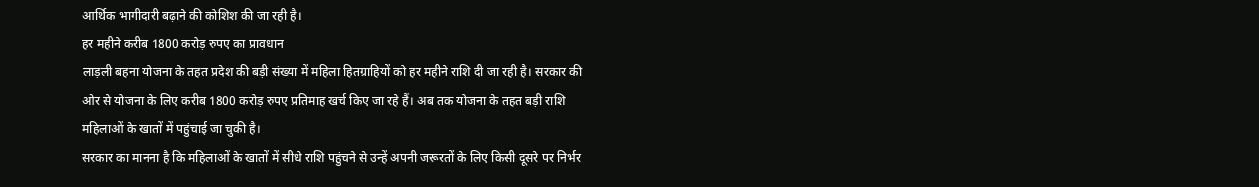आर्थिक भागीदारी बढ़ाने की कोशिश की जा रही है।
हर महीने करीब 1800 करोड़ रुपए का प्रावधान
लाड़ली बहना योजना के तहत प्रदेश की बड़ी संख्या में महिला हितग्राहियों को हर महीने राशि दी जा रही है। सरकार की ओर से योजना के लिए करीब 1800 करोड़ रुपए प्रतिमाह खर्च किए जा रहे हैं। अब तक योजना के तहत बड़ी राशि महिलाओं के खातों में पहुंचाई जा चुकी है।
सरकार का मानना है कि महिलाओं के खातों में सीधे राशि पहुंचने से उन्हें अपनी जरूरतों के लिए किसी दूसरे पर निर्भर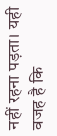नहीं रहना पड़ता। यही वजह है कि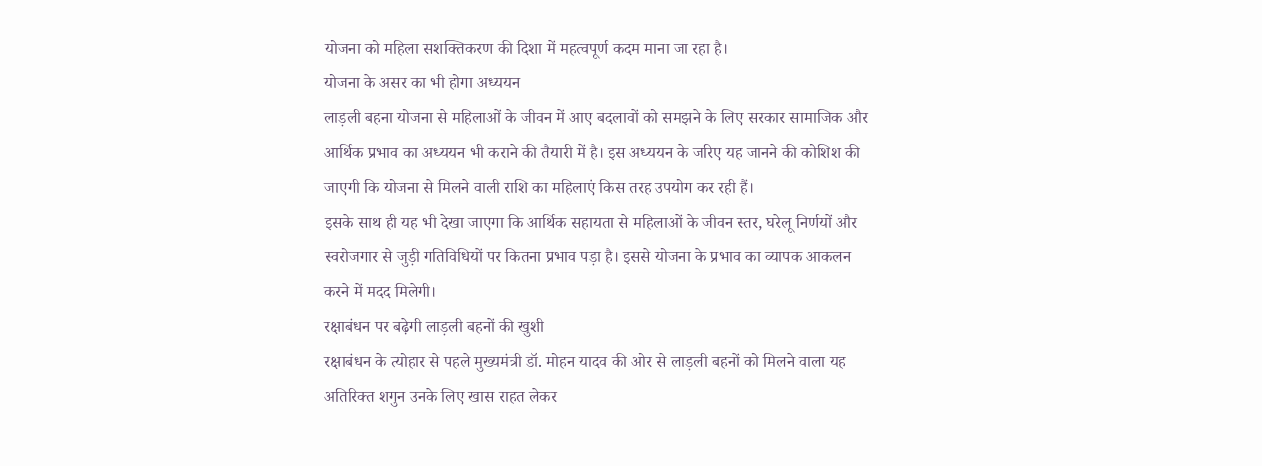योजना को महिला सशक्तिकरण की दिशा में महत्वपूर्ण कदम माना जा रहा है।
योजना के असर का भी होगा अध्ययन
लाड़ली बहना योजना से महिलाओं के जीवन में आए बदलावों को समझने के लिए सरकार सामाजिक और आर्थिक प्रभाव का अध्ययन भी कराने की तैयारी में है। इस अध्ययन के जरिए यह जानने की कोशिश की जाएगी कि योजना से मिलने वाली राशि का महिलाएं किस तरह उपयोग कर रही हैं।
इसके साथ ही यह भी देखा जाएगा कि आर्थिक सहायता से महिलाओं के जीवन स्तर, घरेलू निर्णयों और स्वरोजगार से जुड़ी गतिविधियों पर कितना प्रभाव पड़ा है। इससे योजना के प्रभाव का व्यापक आकलन करने में मदद मिलेगी।
रक्षाबंधन पर बढ़ेगी लाड़ली बहनों की खुशी
रक्षाबंधन के त्योहार से पहले मुख्यमंत्री डॉ. मोहन यादव की ओर से लाड़ली बहनों को मिलने वाला यह अतिरिक्त शगुन उनके लिए खास राहत लेकर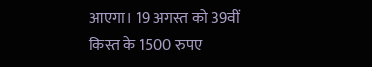आएगा। 19 अगस्त को 39वीं किस्त के 1500 रुपए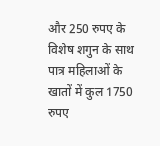और 250 रुपए के विशेष शगुन के साथ पात्र महिलाओं के खातों में कुल 1750 रुपए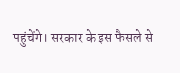पहुंचेंगे। सरकार के इस फैसले से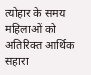त्योहार के समय महिलाओं को अतिरिक्त आर्थिक सहारा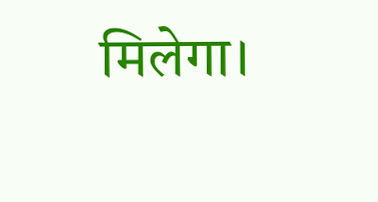मिलेगा।